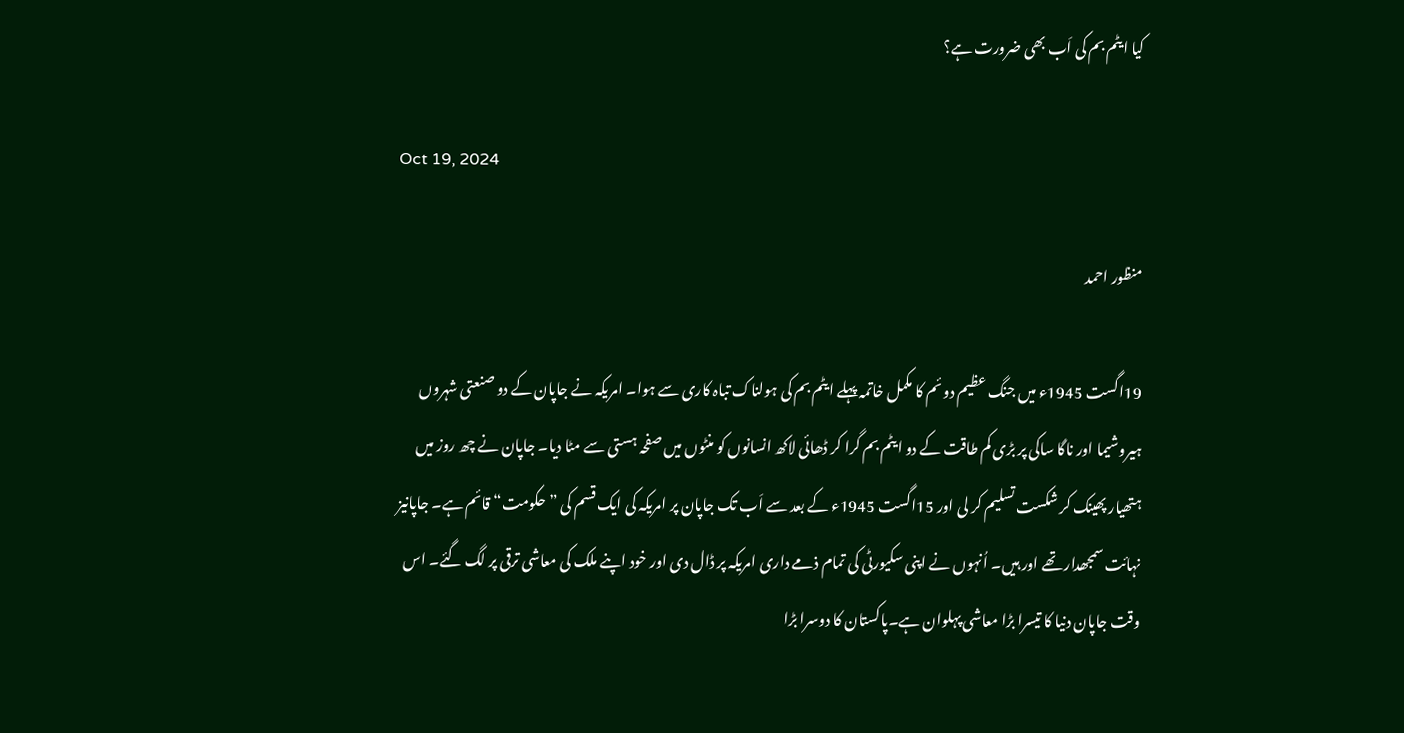کیا ایٹم بم کی اَب بھی ضرورت ہے؟

Oct 19, 2024

منظور احمد

19اگست 1945ء میں جنگ عظیم دوئم کا مکمل خاتمہ پہلے ایٹم بم کی ہولناک تباہ کاری سے ہوا۔ امریکہ نے جاپان کے دو صنعتی شہروں ہیروشیما اور ناگا ساکی پر بڑی کم طاقت کے دو ایٹم بم گرا کر ڈھائی لاکھ انسانوں کو منٹوں میں صفحہ ہستی سے مٹا دیا۔ جاپان نے چھ روز میں ہتھیار پھینک کر شکست تسلیم کر لی اور 15اگست 1945ء کے بعد سے اَب تک جاپان پر امریکہ کی ایک قسم کی ”حکومت“ قائم ہے۔ جاپانیز نہائت سمجھدار تھے اور ہیں۔ اُنہوں نے اپنی سکیورٹی کی تمام ذمے داری امریکہ پر ڈال دی اور خود اپنے ملک کی معاشی ترقی پر لگ گئے۔ اس وقت جاپان دنیا کا تیسرا بڑا معاشی پہلوان ہے۔پاکستان کا دوسرا بڑا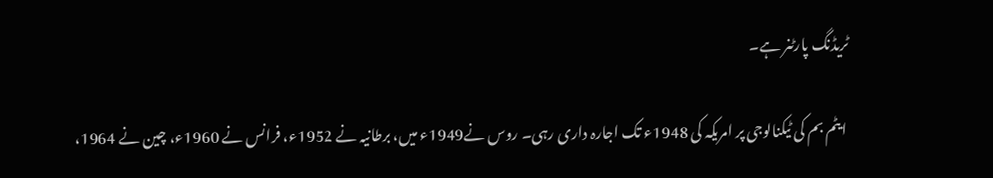ٹریڈنگ پارٹنر ہے۔

 ایٹم بم کی ٹیکنالوجی پر امریکہ کی 1948ء تک اجارہ داری رہی۔ روس نے1949ء میں، برطانیہ نے 1952ء، فرانس نے 1960ء، چین نے 1964،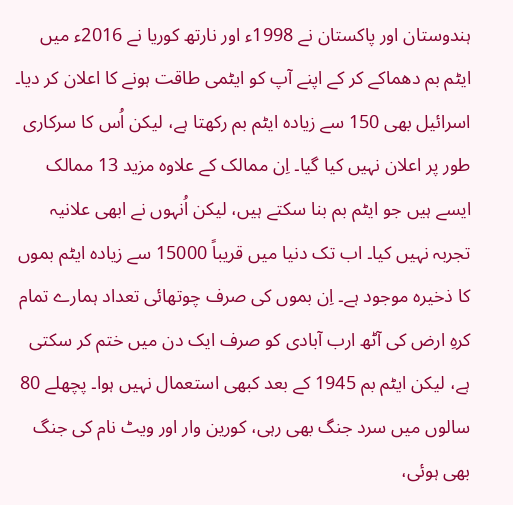ہندوستان اور پاکستان نے 1998ء اور نارتھ کوریا نے 2016ء میں ایٹم بم دھماکے کر کے اپنے آپ کو ایٹمی طاقت ہونے کا اعلان کر دیا۔ اسرائیل بھی 150 سے زیادہ ایٹم بم رکھتا ہے، لیکن اُس کا سرکاری طور پر اعلان نہیں کیا گیا۔ اِن ممالک کے علاوہ مزید 13 ممالک ایسے ہیں جو ایٹم بم بنا سکتے ہیں، لیکن اُنہوں نے ابھی علانیہ تجربہ نہیں کیا۔ اب تک دنیا میں قریباً 15000 سے زیادہ ایٹم بموں کا ذخیرہ موجود ہے۔ اِن بموں کی صرف چوتھائی تعداد ہمارے تمام کرہِ ارض کی آٹھ ارب آبادی کو صرف ایک دن میں ختم کر سکتی ہے، لیکن ایٹم بم 1945 کے بعد کبھی استعمال نہیں ہوا۔ پچھلے 80 سالوں میں سرد جنگ بھی رہی، کورین وار اور ویٹ نام کی جنگ بھی ہوئی،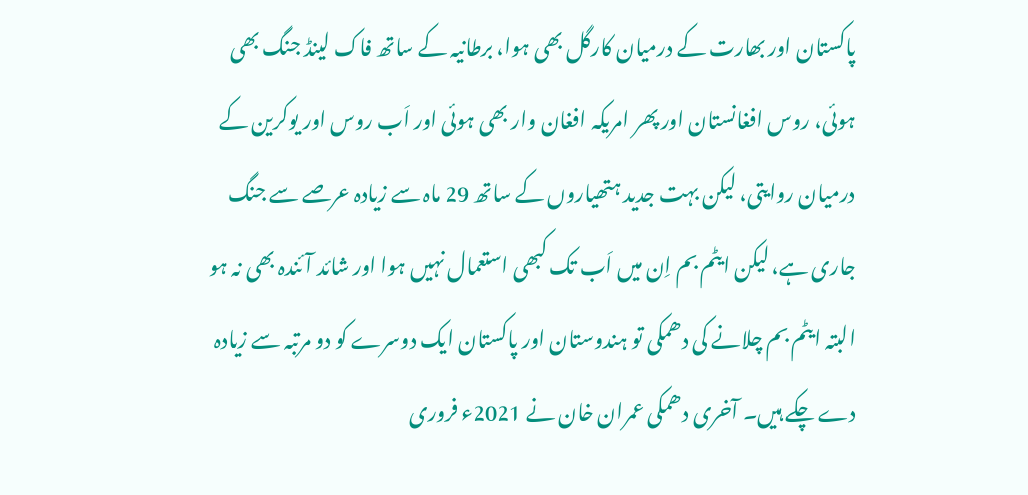پاکستان اور بھارت کے درمیان کارگل بھی ہوا، برطانیہ کے ساتھ فاک لینڈ جنگ بھی ہوئی، روس افغانستان اور پھر امریکہ افغان وار بھی ہوئی اور اَب روس اور یوکرین کے درمیان روایتی، لیکن بہت جدید ہتھیاروں کے ساتھ 29 ماہ سے زیادہ عرصے سے جنگ جاری ہے، لیکن ایٹم بم اِن میں اَب تک کبھی استعمال نہیں ہوا اور شائد آئندہ بھی نہ ہو البتہ ایٹم بم چلانے کی دھمکی تو ہندوستان اور پاکستان ایک دوسرے کو دو مرتبہ سے زیادہ دے چکے ہیں۔ آخری دھمکی عمران خان نے 2021ء فروری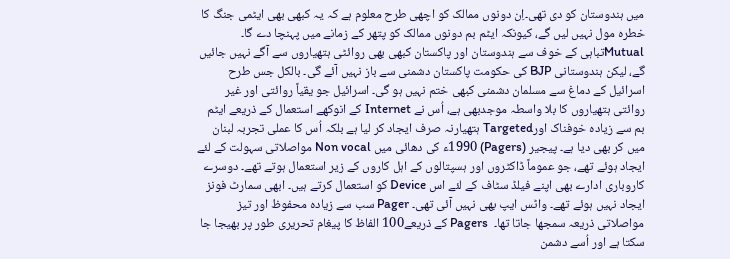میں ہندوستان کو دی تھی۔اِن دونوں ممالک کو اچھی طرح معلوم ہے کہ یہ کبھی بھی ایٹمی جنگ کا خطرہ مول نہیں لیں گے، کیونکہ ایٹم بم دونوں ممالک کو پتھر کے زمانے میں پہنچا دے گا۔ Mutualتباہی کے خوف سے ہندوستان اور پاکستان کبھی بھی روائٹی ہتھیاروں سے آگے نہیں جائیں گے، لیکن ہندوستانی BJP کی حکومت پاکستان دشمنی سے باز نہیں آئے گی۔ بالکل جس طرح اسرائیل کے دماغ سے مسلمان دشمنی کبھی ختم نہیں ہو گی۔ اسرائیل جو یقیاً روائتی اور غیر روائتی ہتھیاروں کا بلا واسطہ موجدبھی ہے، اُس نے Internet کے انوکھے استعمال کے ذریعے ایٹم بم سے زیادہ خوفناک اورTargeted ہتھیارنہ صرف ایجاد کر لیا ہے بلکہ اُس کا عملی تجربہ لبنان میں کر بھی دیا ہے۔ پیجیر (Pagers) 1990ء کی دھائی میں Non vocal مواصلاتی سہولت کے لئے ایجاد ہوئے تھے، جو عموماً ڈاکٹروں اور ہسپتالوں کے اہل کاروں کے زیر استعمال ہوتے تھے۔ دوسرے کاروباری ادارے بھی اپنے فیلڈ سٹاف کے لئے اس Device کو استعمال کرتے ہیں۔ ابھی سمارٹ فونز ایجاد نہیں ہوئے تھے۔ واٹس ایپ بھی نہیں آئی تھی۔ Pager سب سے زیادہ محفوظ اور تیز مواصلاتی ذریعہ سمجھا جاتا تھا۔  Pagers کے ذریعے100 الفاظ کا پیغام تحریری طور پر بھیجا جا سکتا ہے اور اُسے دشمن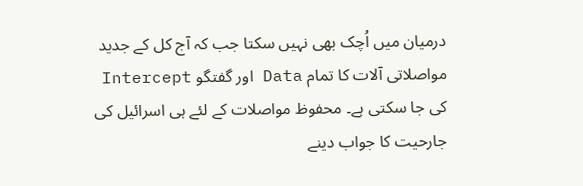درمیان میں اُچک بھی نہیں سکتا جب کہ آج کل کے جدید مواصلاتی آلات کا تمام Data اور گفتگو Intercept کی جا سکتی ہے۔ محفوظ مواصلات کے لئے ہی اسرائیل کی جارحیت کا جواب دینے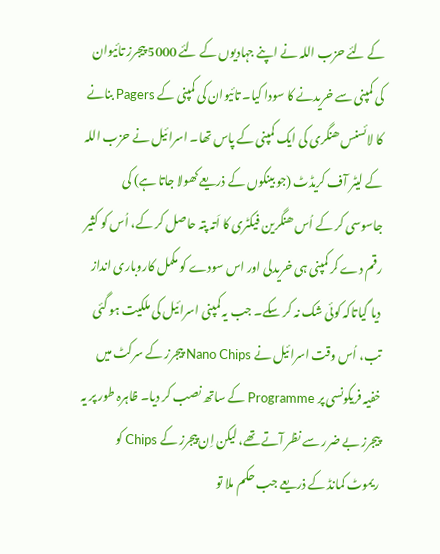کے لئے حزب اللہ نے اپنے جہادیوں کے لئے 5000 پیجرز تائیوان کی کمپنی سے خریدنے کا سودا کیا۔ تائیوان کی کمپنی کے Pagers بنانے کا لائسنس ھنگری کی ایک کمپنی کے پاس تھا۔ اسرائیل نے حزب اللہ کے لیٹر آف کریڈٹ (جو بینکوں کے ذریعے کھولا جاتا ہے) کی جاسوسی کر کے اُس ھنگرین فیکٹری کا اَتہ پتہ حاصل کر کے، اُس کو کثیر رقم دے کر کمپنی ہی خریدلی اور اس سودے کو مکمل کاروباری انداز دیا گیاتاکہ کوئی شک نہ کر سکے۔ جب یہ کمپنی اسرائیل کی ملکیت ہو گئی تب، اُس وقت اسرائیل نے Nano Chips پیجرز کے سرکٹ میں خفیہ فریکونسی پر Programme کے ساتھ نصب کر دیا۔ ظاہرہ طور پر یہ پیجرز بے ضرر سے نظر آتے تھے، لیکن اِن پیجرز کے Chips کو ریموٹ کمانڈ کے ذریعے جب حکم ملا تو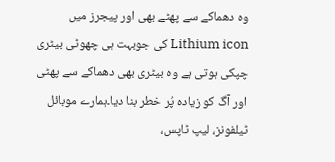وہ دھماکے سے پھٹے بھی اور پیجرز میں Lithium icon کی جوبہت ہی چھوٹی بیٹری چپکی ہوتی ہے وہ بیٹری بھی دھماکے سے پھٹی اور آگ کو زیادہ پُر خطر بنا دیا۔ہمارے موبائل ٹیلفونز، لیپ ٹاپس،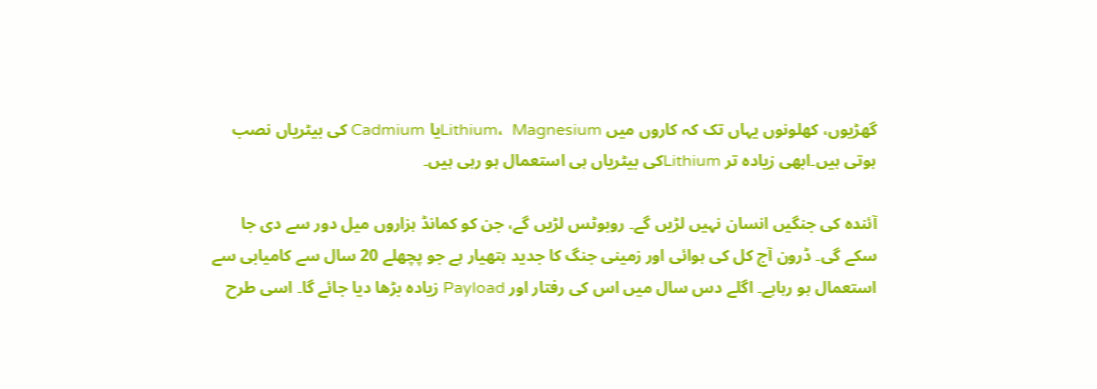گھڑیوں، کھلونوں یہاں تک کہ کاروں میں Lithium،  Magnesiumیا Cadmium کی بیٹریاں نصب ہوتی ہیں۔ابھی زیادہ تر Lithiumکی بیٹریاں ہی استعمال ہو رہی ہیں۔

آئندہ کی جنگیں انسان نہیں لڑیں گے۔ روبوٹس لڑیں گے، جن کو کمانڈ ہزاروں میل دور سے دی جا سکے گی۔ ڈرون آج کل کی ہوائی اور زمینی جنگ کا جدید ہتھیار ہے جو پچھلے 20 سال سے کامیابی سے استعمال ہو رہاہے۔ اگلے دس سال میں اس کی رفتار اور Payload زیادہ بڑھا دیا جائے گا۔ اسی طرح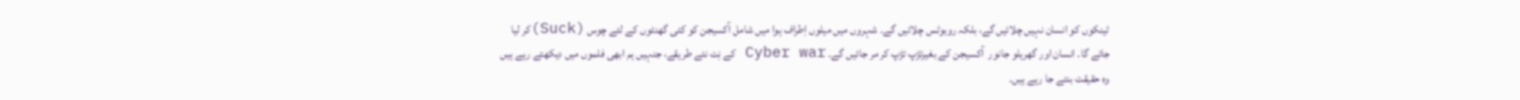ٹینکوں کو انسان نہیں چلائیں گے، بلکہ روبوٹس چلائیں گے۔ شہروں میں میلوں اِطراف ہوا میں شامل آکسیجن کو کئی گھنٹوں کے لئے چوس (Suck)کر لیا جائے گا۔ انسان اور گھریلو جانور  آکسیجن کے بغیرتڑپ تڑپ کر مر جائیں گے۔ Cyber war کے نِت نئے طریقے، جنہیں ہم ابھی فلموں میں دیکھتے رہے ہیں وہ حقیقت بنتے جا رہے ہیں۔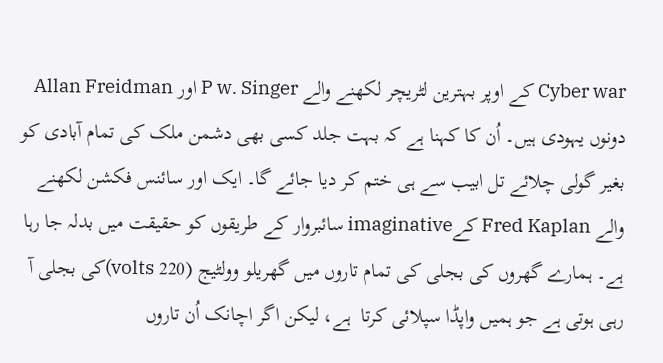Cyber war کے اوپر بہترین لٹریچر لکھنے والے P w. Singer اور Allan Freidman دونوں یہودی ہیں۔ اُن کا کہنا ہے کہ بہت جلد کسی بھی دشمن ملک کی تمام آبادی کو بغیر گولی چلائے تل ابیب سے ہی ختم کر دیا جائے گا۔ ایک اور سائنس فکشن لکھنے والے Fred Kaplan کےimaginative سائبروار کے طریقوں کو حقیقت میں بدلہ جا رہا ہے۔ ہمارے گھروں کی بجلی کی تمام تاروں میں گھریلو وولٹیج (220 volts)کی بجلی آ رہی ہوتی ہے جو ہمیں واپڈا سپلائی کرتا  ہے، لیکن اگر اچانک اُن تاروں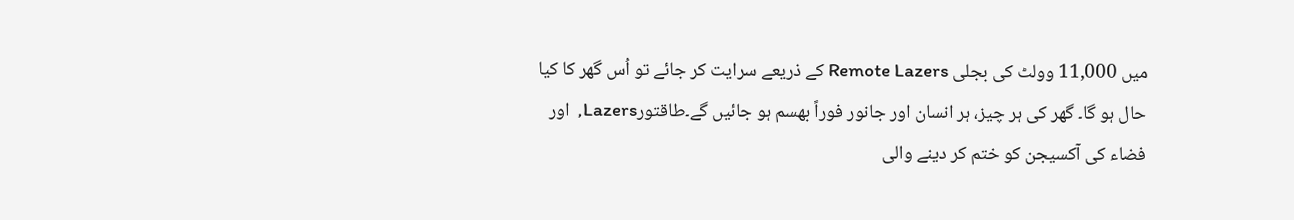میں 11,000 وولٹ کی بجلی Remote Lazers کے ذریعے سرایت کر جائے تو اُس گھر کا کیا حال ہو گا۔ گھر کی ہر چیز، ہر انسان اور جانور فوراً بھسم ہو جائیں گے۔طاقتورLazers,  اور فضاء کی آکسیجن کو ختم کر دینے والی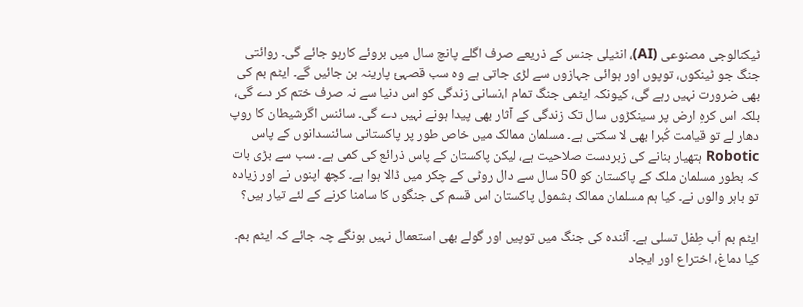ٹیکنالوجی مصنوعی (AI)، انٹیلی جنس کے ذریعے صرف اگلے پانچ سال میں بروئے کارہو جائے گی۔ روائتی جنگ جو ٹینکوں، توپوں اور ہوائی جہازوں سے لڑی جاتی ہے وہ سب قصہئ پارینہ بن جائیں گے۔ ایٹم بم کی بھی ضرورت نہیں رہے گی، کیونکہ ایٹمی جنگ تمام ا،نسانی زندگی کو اس دنیا سے نہ صرف ختم کر دے گی، بلکہ اس کرہِ ارض پر سینکڑوں سال تک زندگی کے آثار بھی پیدا ہونے نہیں دے گی۔ سائنس اگرشیطان کا روپ دھار لے تو قیامت کُبرا بھی لا سکتی ہے۔ مسلمان ممالک میں خاص طور پر پاکستانی سائنسدانوں کے پاس Robotic ہتھیار بنانے کی زبردست صلاحیت ہے، لیکن پاکستان کے پاس ذرائع کی کمی ہے۔ سب سے بڑی بات کہ بطور مسلمان ملک کے پاکستان کو 50 سال سے دال روٹی کے چکر میں ڈالا ہوا ہے۔ کچھ اپنوں نے اور زیادہ تو باہر والوں نے۔ کیا ہم مسلمان ممالک بشمول پاکستان اس قسم کی جنگوں کا سامنا کرنے کے لئے تیار ہیں؟

ایٹم بم اَب طِفل تسلی ہے۔ آئندہ کی جنگ میں توپیں اور گولے بھی استعمال نہیں ہونگے چہ جائے کہ ایٹم بم۔ کیا دماغ، اختراع اور ایجاد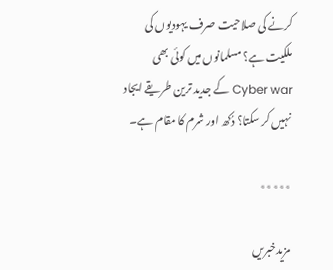کرنے کی صلاحیت صرف یہودیوں کی ملکیت ہے؟ مسلمانوں میں کوئی بھی Cyber war کے جدید ترین طریقے ایجاد نہیں کر سکتا؟ دُکھ اور شرم کا مقام ہے۔

٭٭٭٭٭

مزیدخبریں